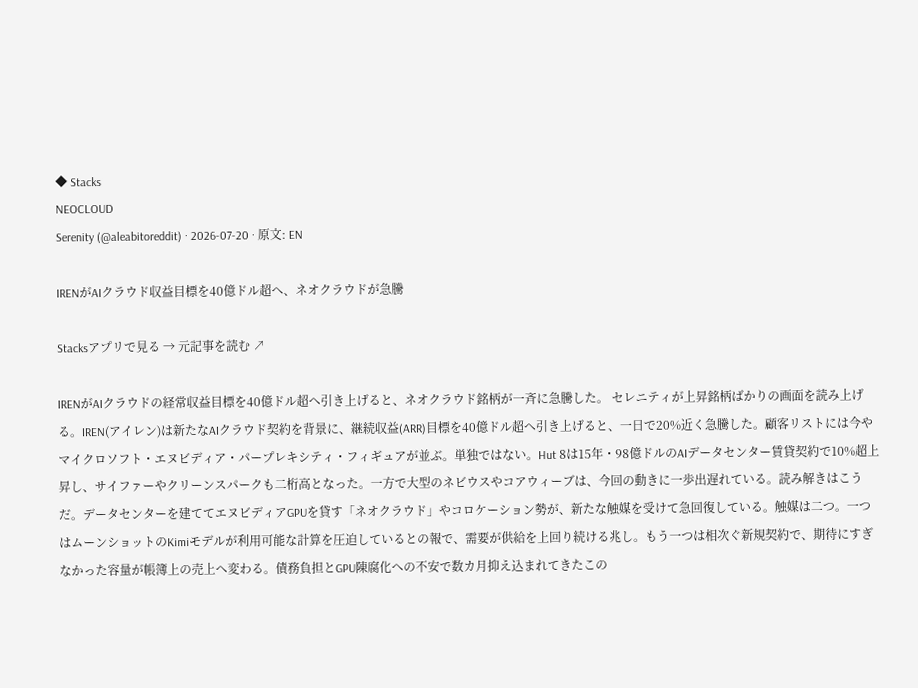◆ Stacks
NEOCLOUD
Serenity (@aleabitoreddit) · 2026-07-20 · 原文: EN

IRENがAIクラウド収益目標を40億ドル超へ、ネオクラウドが急騰

Stacksアプリで見る → 元記事を読む ↗

IRENがAIクラウドの経常収益目標を40億ドル超へ引き上げると、ネオクラウド銘柄が一斉に急騰した。 セレニティが上昇銘柄ばかりの画面を読み上げる。IREN(アイレン)は新たなAIクラウド契約を背景に、継続収益(ARR)目標を40億ドル超へ引き上げると、一日で20%近く急騰した。顧客リストには今やマイクロソフト・エヌビディア・パープレキシティ・フィギュアが並ぶ。単独ではない。Hut 8は15年・98億ドルのAIデータセンター賃貸契約で10%超上昇し、サイファーやクリーンスパークも二桁高となった。一方で大型のネビウスやコアウィーブは、今回の動きに一歩出遅れている。読み解きはこうだ。データセンターを建ててエヌビディアGPUを貸す「ネオクラウド」やコロケーション勢が、新たな触媒を受けて急回復している。触媒は二つ。一つはムーンショットのKimiモデルが利用可能な計算を圧迫しているとの報で、需要が供給を上回り続ける兆し。もう一つは相次ぐ新規契約で、期待にすぎなかった容量が帳簿上の売上へ変わる。債務負担とGPU陳腐化への不安で数カ月抑え込まれてきたこの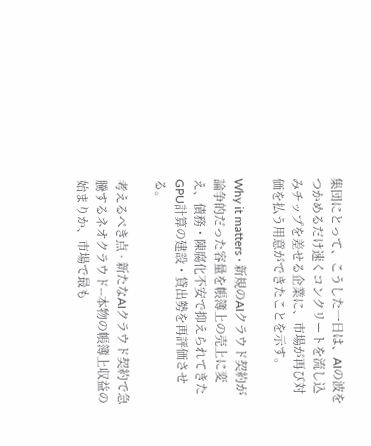集団にとって、こうした一日は、AIの波をつかめるだけ速くコンクリートを流し込みチップを差せる企業に、市場が再び対価を払う用意ができたことを示す。

Why it matters · 新規のAIクラウド契約が論争的だった容量を帳簿上の売上に変え、債務・陳腐化不安で抑えられてきたGPU計算の建設・貸出勢を再評価させる。

考えるべき点 · 新たなAIクラウド契約で急騰するネオクラウド--本物の帳簿上収益の始まりか、市場で最も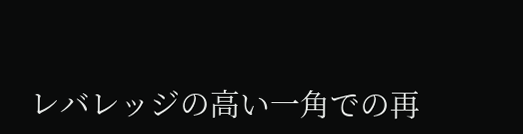レバレッジの高い一角での再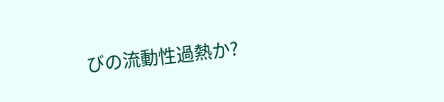びの流動性過熱か?